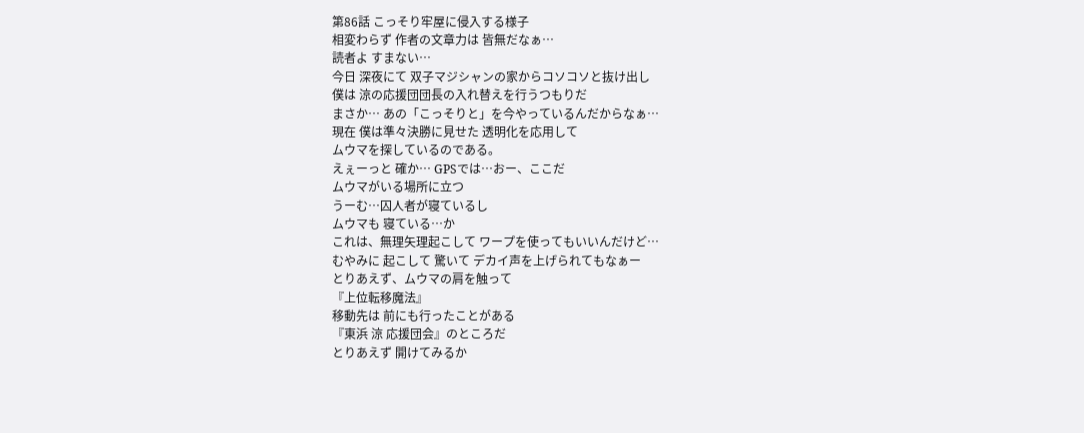第86話 こっそり牢屋に侵入する様子
相変わらず 作者の文章力は 皆無だなぁ…
読者よ すまない…
今日 深夜にて 双子マジシャンの家からコソコソと抜け出し
僕は 涼の応援団団長の入れ替えを行うつもりだ
まさか… あの「こっそりと」を今やっているんだからなぁ…
現在 僕は準々決勝に見せた 透明化を応用して
ムウマを探しているのである。
えぇーっと 確か… GPSでは…おー、ここだ
ムウマがいる場所に立つ
うーむ…囚人者が寝ているし
ムウマも 寝ている…か
これは、無理矢理起こして ワープを使ってもいいんだけど…
むやみに 起こして 驚いて デカイ声を上げられてもなぁー
とりあえず、ムウマの肩を触って
『上位転移魔法』
移動先は 前にも行ったことがある
『東浜 涼 応援団会』のところだ
とりあえず 開けてみるか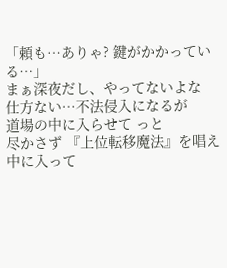「頼も…ありゃ? 鍵がかかっている…」
まぁ深夜だし、やってないよな
仕方ない…不法侵入になるが
道場の中に入らせて っと
尽かさず 『上位転移魔法』を唱え 中に入って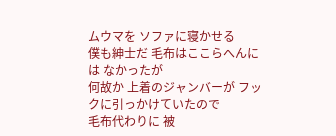ムウマを ソファに寝かせる
僕も紳士だ 毛布はここらへんには なかったが
何故か 上着のジャンバーが フックに引っかけていたので
毛布代わりに 被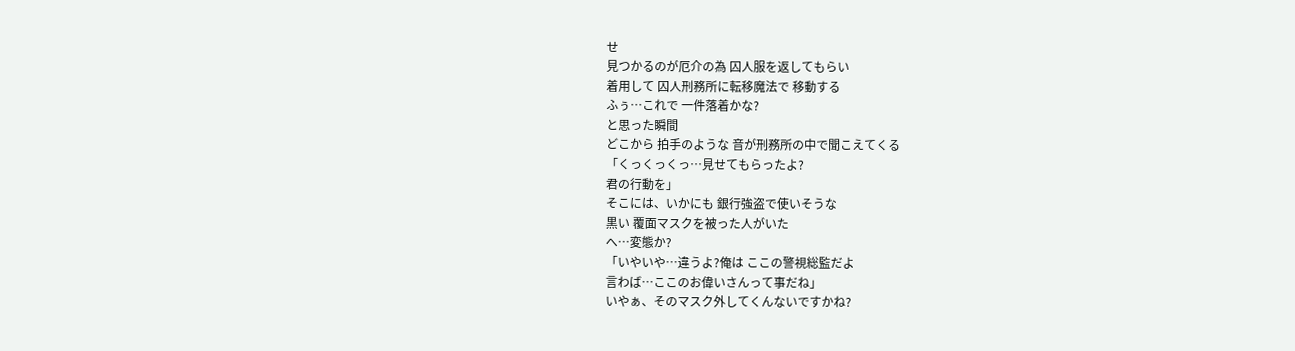せ
見つかるのが厄介の為 囚人服を返してもらい
着用して 囚人刑務所に転移魔法で 移動する
ふぅ…これで 一件落着かな?
と思った瞬間
どこから 拍手のような 音が刑務所の中で聞こえてくる
「くっくっくっ…見せてもらったよ?
君の行動を」
そこには、いかにも 銀行強盗で使いそうな
黒い 覆面マスクを被った人がいた
へ…変態か?
「いやいや…違うよ?俺は ここの警視総監だよ
言わば…ここのお偉いさんって事だね」
いやぁ、そのマスク外してくんないですかね?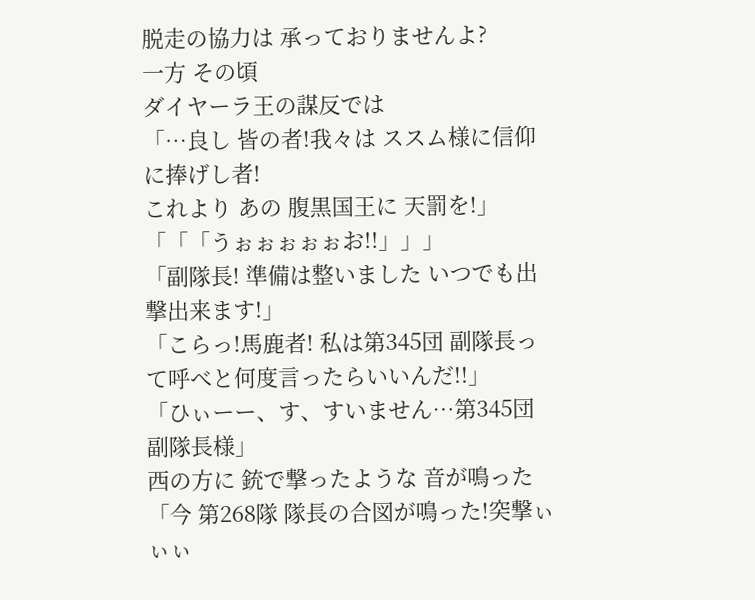脱走の協力は 承っておりませんよ?
一方 その頃
ダイヤーラ王の謀反では
「…良し 皆の者!我々は ススム様に信仰に捧げし者!
これより あの 腹黒国王に 天罰を!」
「「「うぉぉぉぉぉお!!」」」
「副隊長! 準備は整いました いつでも出撃出来ます!」
「こらっ!馬鹿者! 私は第345団 副隊長って呼べと何度言ったらいいんだ!!」
「ひぃーー、す、すいません…第345団 副隊長様」
西の方に 銃で撃ったような 音が鳴った
「今 第268隊 隊長の合図が鳴った!突撃ぃぃぃ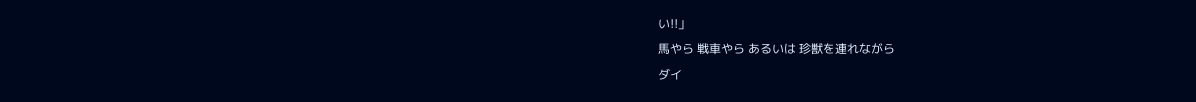い!!」
馬やら 戦車やら あるいは 珍獣を連れながら
ダイ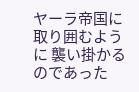ヤーラ帝国に 取り囲むように 襲い掛かるのであった